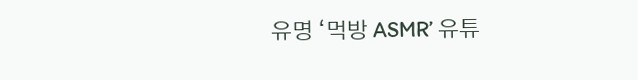유명 ‘먹방 ASMR’ 유튜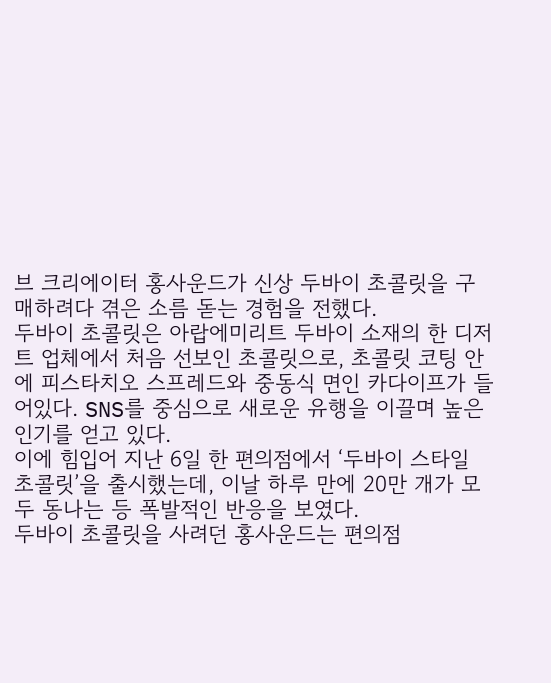브 크리에이터 홍사운드가 신상 두바이 초콜릿을 구매하려다 겪은 소름 돋는 경험을 전했다.
두바이 초콜릿은 아랍에미리트 두바이 소재의 한 디저트 업체에서 처음 선보인 초콜릿으로, 초콜릿 코팅 안에 피스타치오 스프레드와 중동식 면인 카다이프가 들어있다. SNS를 중심으로 새로운 유행을 이끌며 높은 인기를 얻고 있다.
이에 힘입어 지난 6일 한 편의점에서 ‘두바이 스타일 초콜릿’을 출시했는데, 이날 하루 만에 20만 개가 모두 동나는 등 폭발적인 반응을 보였다.
두바이 초콜릿을 사려던 홍사운드는 편의점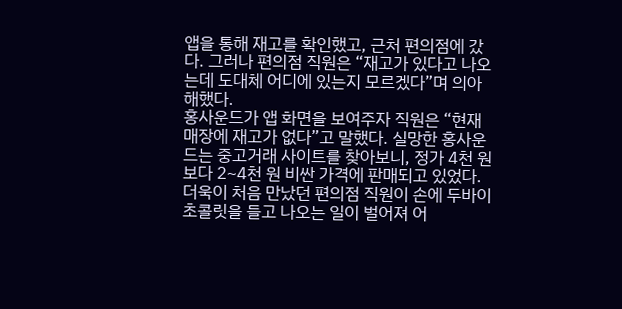앱을 통해 재고를 확인했고, 근처 편의점에 갔다. 그러나 편의점 직원은 “재고가 있다고 나오는데 도대체 어디에 있는지 모르겠다”며 의아해했다.
홍사운드가 앱 화면을 보여주자 직원은 “현재 매장에 재고가 없다”고 말했다. 실망한 홍사운드는 중고거래 사이트를 찾아보니, 정가 4천 원보다 2~4천 원 비싼 가격에 판매되고 있었다. 더욱이 처음 만났던 편의점 직원이 손에 두바이 초콜릿을 들고 나오는 일이 벌어져 어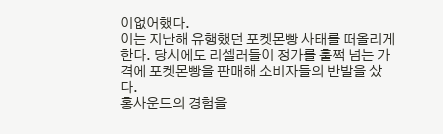이없어했다.
이는 지난해 유행했던 포켓몬빵 사태를 떠올리게 한다. 당시에도 리셀러들이 정가를 훌쩍 넘는 가격에 포켓몬빵을 판매해 소비자들의 반발을 샀다.
홍사운드의 경험을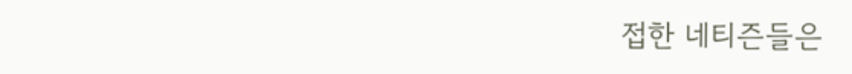접한 네티즌들은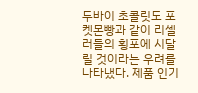두바이 초콜릿도 포켓몬빵과 같이 리셀러들의 횡포에 시달릴 것이라는 우려를 나타냈다. 제품 인기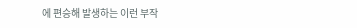에 편승해 발생하는 이런 부작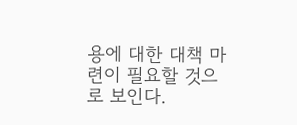용에 대한 대책 마련이 필요할 것으로 보인다.